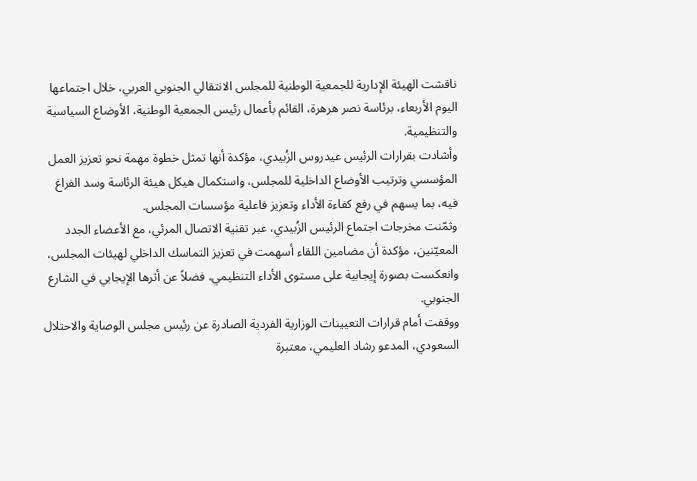ناقشت الهيئة الإدارية للجمعية الوطنية للمجلس الانتقالي الجنوبي العربي، خلال اجتماعها اليوم الأربعاء، برئاسة نصر هرهرة، القائم بأعمال رئيس الجمعية الوطنية، الأوضاع السياسية والتنظيمية.
وأشادت بقرارات الرئيس عيدروس الزُبيدي، مؤكدة أنها تمثل خطوة مهمة نحو تعزيز العمل المؤسسي وترتيب الأوضاع الداخلية للمجلس، واستكمال هيكل هيئة الرئاسة وسد الفراغ فيه، بما يسهم في رفع كفاءة الأداء وتعزيز فاعلية مؤسسات المجلس.
وثمّنت مخرجات اجتماع الرئيس الزُبيدي، عبر تقنية الاتصال المرئي، مع الأعضاء الجدد المعيّنين، مؤكدة أن مضامين اللقاء أسهمت في تعزيز التماسك الداخلي لهيئات المجلس، وانعكست بصورة إيجابية على مستوى الأداء التنظيمي، فضلاً عن أثرها الإيجابي في الشارع الجنوبي.
ووقفت أمام قرارات التعيينات الوزارية الفردية الصادرة عن رئيس مجلس الوصاية والاحتلال السعودي، المدعو رشاد العليمي، معتبرة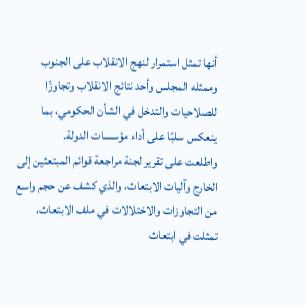أنها تمثل استمرار لنهج الانقلاب على الجنوب وممثله المجلس وأحد نتائج الانقلاب وتجاوزًا للصلاحيات والتدخل في الشأن الحكومي، بما ينعكس سلبًا على أداء مؤسسات الدولة.
واطلعت على تقرير لجنة مراجعة قوائم المبتعثين إلى الخارج وآليات الابتعاث، والذي كشف عن حجم واسع من التجاوزات والاختلالات في ملف الابتعاث، تمثلت في ابتعاث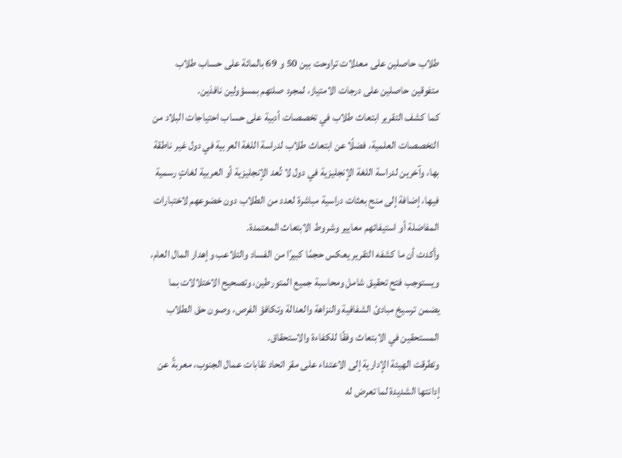طلاب حاصلين على معدلات تراوحت بين 50 و 69 بالمائة على حساب طلاب متفوقين حاصلين على درجات الامتياز، لمجرد صلتهم بمسؤولين نافذين.
كما كشف التقرير ابتعاث طلاب في تخصصات أدبية على حساب احتياجات البلاد من التخصصات العلمية، فضلًا عن ابتعاث طلاب لدراسة اللغة العربية في دول غير ناطقة بها، وآخرين لدراسة اللغة الإنجليزية في دول لا تُعد الإنجليزية أو العربية لغاتٍ رسمية فيها، إضافة إلى منح بعثات دراسية مباشرة لعدد من الطلاب دون خضوعهم لاختبارات المفاضلة أو استيفائهم معايير وشروط الابتعاث المعتمدة.
وأكدت أن ما كشفه التقرير يعكس حجمًا كبيرًا من الفساد والتلاعب وإهدار المال العام، ويستوجب فتح تحقيق شامل ومحاسبة جميع المتورطين، وتصحيح الاختلالات بما يضمن ترسيخ مبادئ الشفافية والنزاهة والعدالة وتكافؤ الفرص، وصون حق الطلاب المستحقين في الابتعاث وفقًا للكفاءة والاستحقاق.
وتطرقت الهيئة الإدارية إلى الاعتداء على مقر اتحاد نقابات عمال الجنوب، معربةً عن إدانتها الشديدة لما تعرض له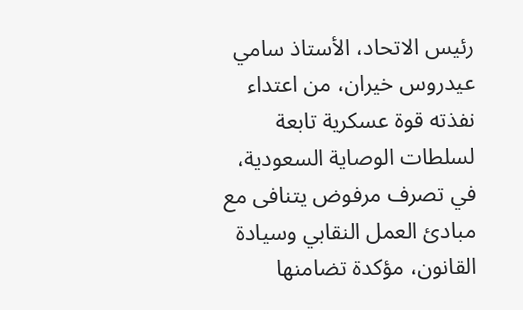رئيس الاتحاد، الأستاذ سامي عيدروس خيران، من اعتداء نفذته قوة عسكرية تابعة لسلطات الوصاية السعودية، في تصرف مرفوض يتنافى مع مبادئ العمل النقابي وسيادة القانون، مؤكدة تضامنها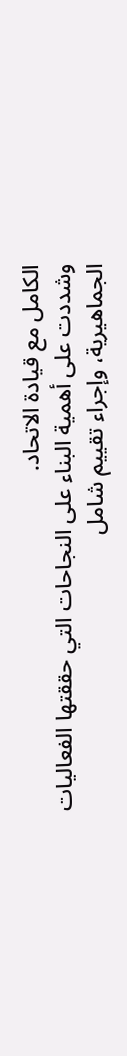الكامل مع قيادة الاتحاد.
وشددت على أهمية البناء على النجاحات التي حققتها الفعاليات الجماهيرية، وإجراء تقييم شامل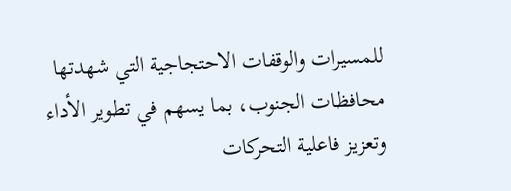للمسيرات والوقفات الاحتجاجية التي شهدتها محافظات الجنوب، بما يسهم في تطوير الأداء وتعزيز فاعلية التحركات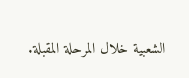الشعبية خلال المرحلة المقبلة.